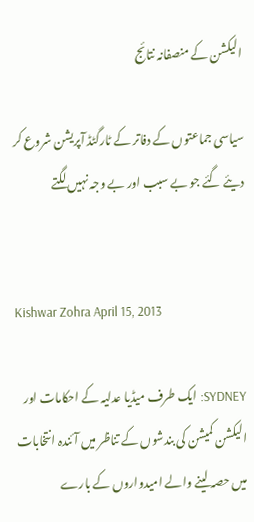الیکشن کے منصفانہ نتائج

سیاسی جماعتوں کے دفاتر کے ٹارگٹڈ آپریشن شروع کر دیئے گئے جو بے سبب اور بے وجہ نہیں لگتے


Kishwar Zohra April 15, 2013

SYDNEY: ایک طرف میڈیا عدلیہ کے احکامات اور الیکشن کمیشن کی بندشوں کے تناظر میں آئندہ انتخابات میں حصہ لینے والے امیدواروں کے بارے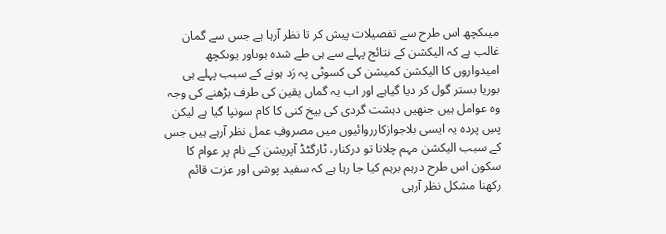میںکچھ اس طرح سے تفصیلات پیش کر تا نظر آرہا ہے جس سے گمان غالب ہے کہ الیکشن کے نتائج پہلے سے ہی طے شدہ ہوںاور یوںکچھ امیدواروں کا الیکشن کمیشن کی کسوٹی پہ رَد ہونے کے سبب پہلے ہی بوریا بستر گول کر دیا گیاہے اور اب یہ گماں یقین کی طرف بڑھنے کی وجہ وہ عوامل ہیں جنھیں دہشت گردی کی بیخ کنی کا کام سونپا گیا ہے لیکن پسِ پردہ یہ ایسی بلاجوازکارروائیوں میں مصروفِ عمل نظر آرہے ہیں جس کے سبب الیکشن مہم چلانا تو درکنار، ٹارگٹڈ آپریشن کے نام پر عوام کا سکون اس طرح درہم برہم کیا جا رہا ہے کہ سفید پوشی اور عزت قائم رکھنا مشکل نظر آرہی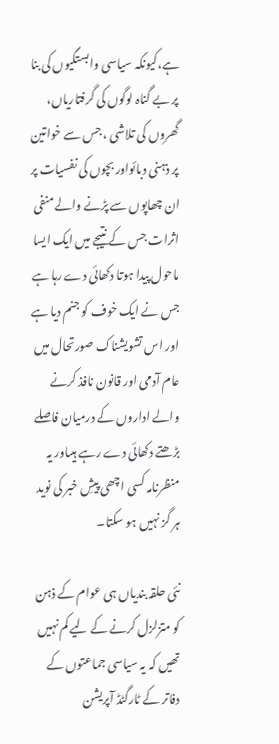ہے،کیونکہ سیاسی وابستگیوں کی بنا پر بے گناہ لوگوں کی گرفتاریاں، گھروں کی تلاشی ، جس سے خواتین پر ذہنی دبائواور بچوں کی نفسیات پر ان چھاپوں سے پڑنے والے منفی اثرات جس کے نتیجے میں ایک ایسا ماحول پیدا ہوتا دکھائی دے رہا ہے جس نے ایک خوف کو جنم دیا ہے اور اس تشویشناک صورتحال میں عام آدمی اور قانون نافذ کرنے والے اداروں کے درمیان فاصلے بڑھتے دکھائی دے رہے ہیںاور یہ منظرنامہ کسی اچھی پیشِ خبر کی نوید ہر گز نہیں ہو سکتا۔

نئی حلقہ بندیاں ہی عوام کے ذہن کو متزلزل کرنے کے لیے کم نہیں تھیں کہ یہ سیاسی جماعتوں کے دفاتر کے ٹارگٹڈ آپریشن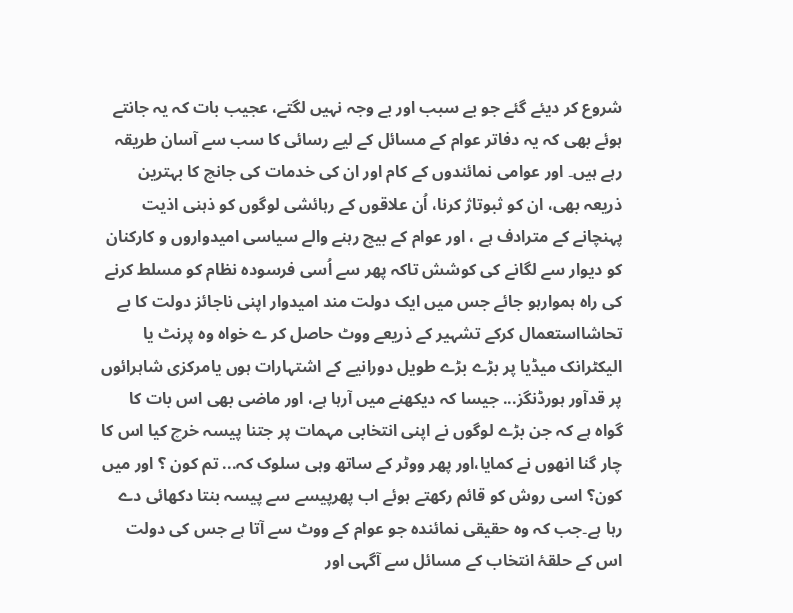شروع کر دیئے گئے جو بے سبب اور بے وجہ نہیں لگتے، عجیب بات کہ یہ جانتے ہوئے بھی کہ یہ دفاتر عوام کے مسائل کے لیے رسائی کا سب سے آسان طریقہ رہے ہیں۔ اور عوامی نمائندوں کے کام اور ان کی خدمات کی جانچ کا بہترین ذریعہ بھی، ان کو ثبوتاژ کرنا، اُن علاقوں کے رہائشی لوگوں کو ذہنی اذیت پہنچانے کے مترادف ہے ، اور عوام کے بیچ رہنے والے سیاسی امیدواروں و کارکنان کو دیوار سے لگانے کی کوشش تاکہ پھر سے اُسی فرسودہ نظام کو مسلط کرنے کی راہ ہموارہو جائے جس میں ایک دولت مند امیدوار اپنی ناجائز دولت کا بے تحاشااستعمال کرکے تشہیر کے ذریعے ووٹ حاصل کر ے خواہ وہ پرنٹ یا الیکٹرانک میڈیا پر بڑے بڑے طویل دورانیے کے اشتہارات ہوں یامرکزی شاہرائوں پر قدآور ہورڈنگز... جیسا کہ دیکھنے میں آرہا ہے، اور ماضی بھی اس بات کا گواہ ہے کہ جن بڑے لوگوں نے اپنی انتخابی مہمات پر جتنا پیسہ خرچ کیا اس کا چار گنا انھوں نے کمایا،اور پھر ووٹر کے ساتھ وہی سلوک کہ... تم کون ؟ اور میں کون؟ اسی روش کو قائم رکھتے ہوئے اب پھرپیسے سے پیسہ بنتا دکھائی دے رہا ہے۔جب کہ وہ حقیقی نمائندہ جو عوام کے ووٹ سے آتا ہے جس کی دولت اس کے حلقۂ انتخاب کے مسائل سے آگہی اور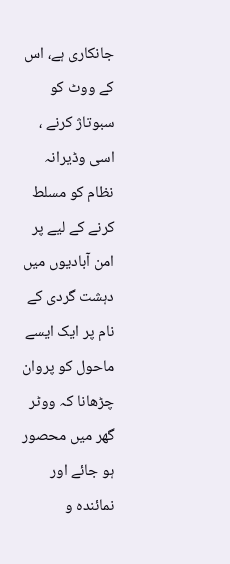جانکاری ہے، اس کے ووٹ کو سبوتاژ کرنے ، اسی وڈیرانہ نظام کو مسلط کرنے کے لیے پر امن آبادیوں میں دہشت گردی کے نام پر ایک ایسے ماحول کو پروان چڑھانا کہ ووٹر گھر میں محصور ہو جائے اور نمائندہ و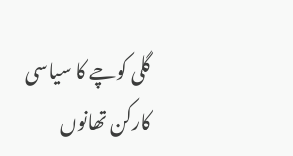گلی کوچے کا سیاسی کارکن تھانوں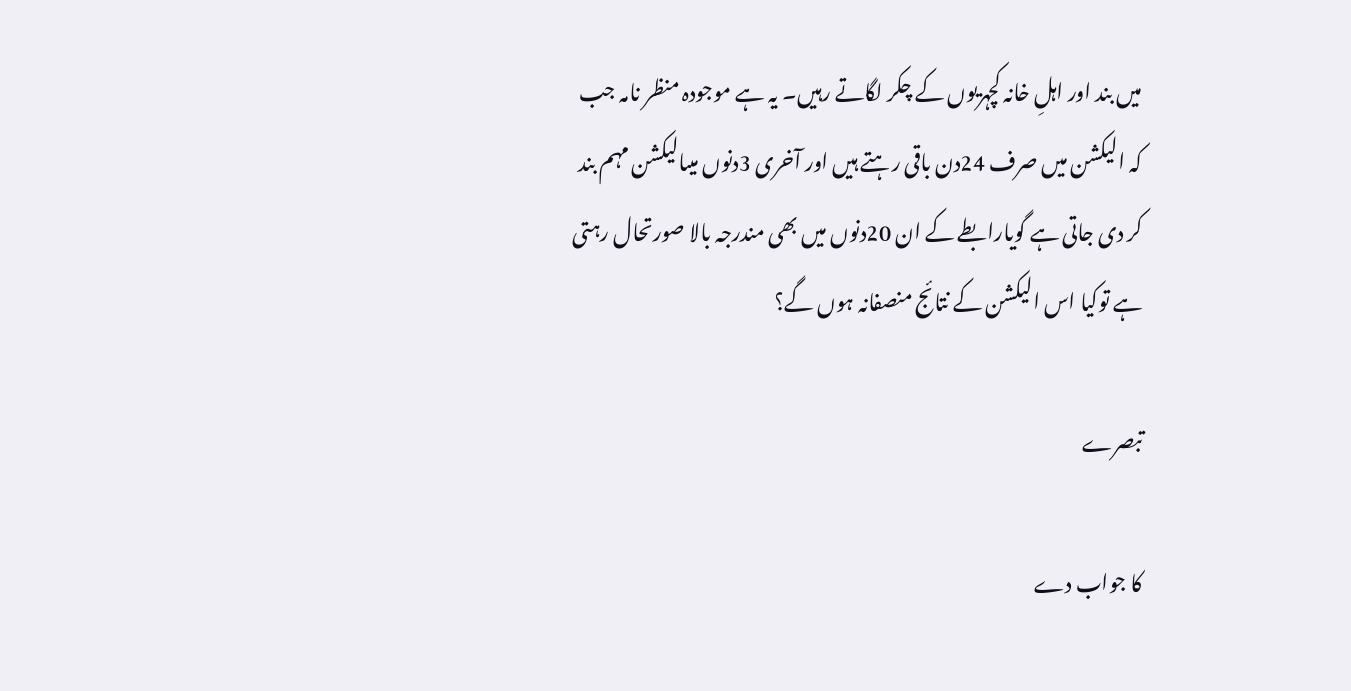میں بند اور اہلِ خانہ کچہریوں کے چکر لگاتے رہیں۔ یہ ہے موجودہ منظر نامہ جب کہ الیکشن میں صرف 24دن باقی رہتے ہیں اور آخری 3دنوں میںالیکشن مہم بند کر دی جاتی ہے گویارابطے کے ان 20دنوں میں بھی مندرجہ بالا صورتحال رہتی ہے توکیا اس الیکشن کے نتائج منصفانہ ہوں گے؟

تبصرے

کا جواب دے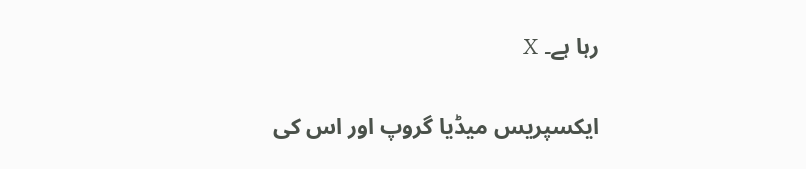رہا ہے۔ X

ایکسپریس میڈیا گروپ اور اس کی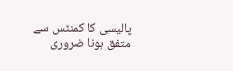پالیسی کا کمنٹس سے متفق ہونا ضروری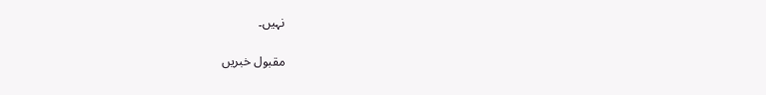نہیں۔

مقبول خبریں